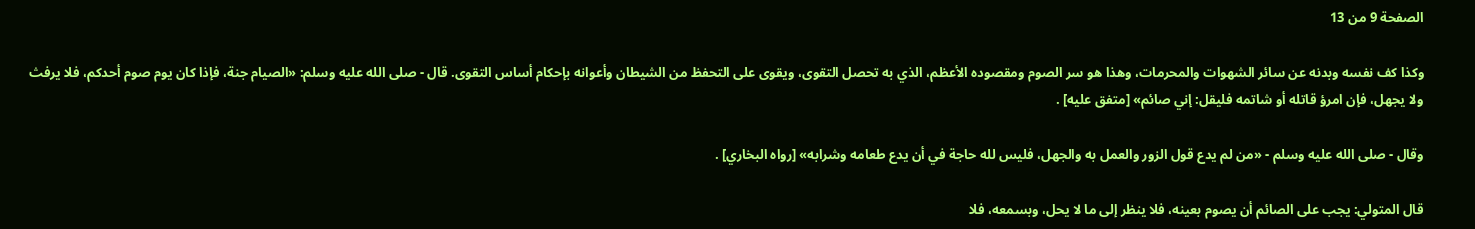الصفحة 9 من 13

وكذا كف نفسه وبدنه عن سائر الشهوات والمحرمات، وهذا هو سر الصوم ومقصوده الأعظم، الذي به تحصل التقوى، ويقوى على التحفظ من الشيطان وأعوانه بإحكام أساس التقوى. قال - صلى الله عليه وسلم: «الصيام جنة، فإذا كان يوم صوم أحدكم، فلا يرفث ولا يجهل، فإن امرؤ قاتله أو شاتمه فليقل: إني صائم» [متفق عليه] .

وقال - صلى الله عليه وسلم - «من لم يدع قول الزور والعمل به والجهل، فليس لله حاجة في أن يدع طعامه وشرابه» [رواه البخاري] .

قال المتولي: يجب على الصائم أن يصوم بعينه، فلا ينظر إلى ما لا يحل، وبسمعه، فلا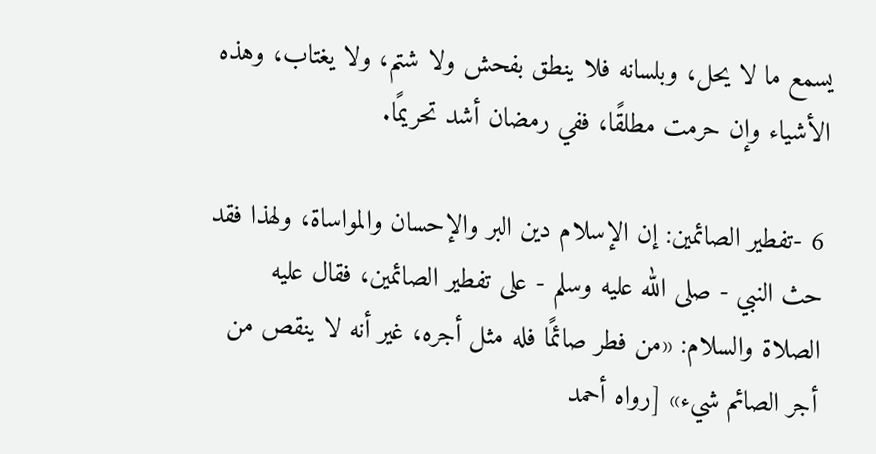يسمع ما لا يحل، وبلسانه فلا ينطق بفحش ولا شتم، ولا يغتاب، وهذه الأشياء وإن حرمت مطلقًا، ففي رمضان أشد تحريمًا.

6 -تفطير الصائمين: إن الإسلام دين البر والإحسان والمواساة، ولهذا فقد حث النبي - صلى الله عليه وسلم - على تفطير الصائمين، فقال عليه الصلاة والسلام: «من فطر صائمًا فله مثل أجره، غير أنه لا ينقص من أجر الصائم شيء» [رواه أحمد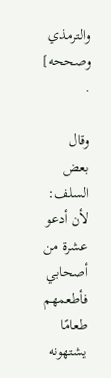والترمذي وصححه] .

وقال بعض السلف: لأن أدعو عشرة من أصحابي فأطعمهم طعامًا يشتهونه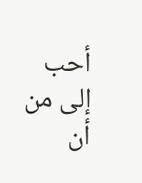أحب إلى من أن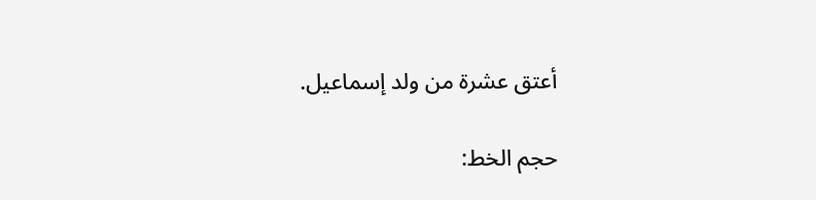أعتق عشرة من ولد إسماعيل.

حجم الخط: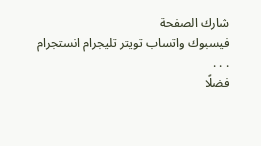شارك الصفحة
فيسبوك واتساب تويتر تليجرام انستجرام
. . .
فضلًا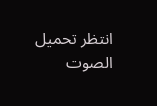انتظر تحميل الصوت